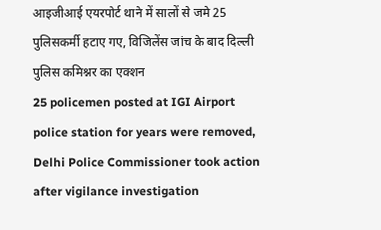आइजीआई एयरपोर्ट थाने में सालों से जमे 25 पुलिसकर्मी हटाए गए, विजिलेंस जांच के बाद दिल्ली पुलिस कमिश्नर का एक्शन
25 policemen posted at IGI Airport police station for years were removed, Delhi Police Commissioner took action after vigilance investigation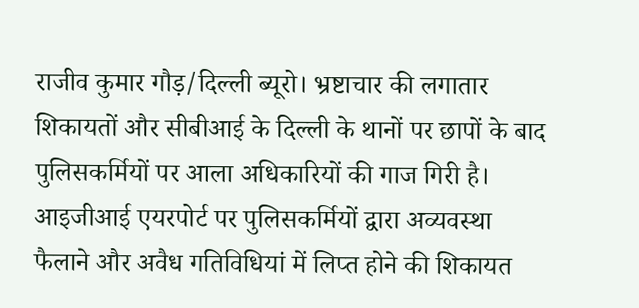राजीव कुमार गौड़/दिल्ली ब्यूरो। भ्रष्टाचार की लगातार शिकायतों और सीबीआई के दिल्ली के थानों पर छापों के बाद पुलिसकर्मियों पर आला अधिकारियों की गाज गिरी है। आइजीआई एयरपोर्ट पर पुलिसकर्मियों द्वारा अव्यवस्था फैलाने और अवैध गतिविधियां में लिप्त होने की शिकायत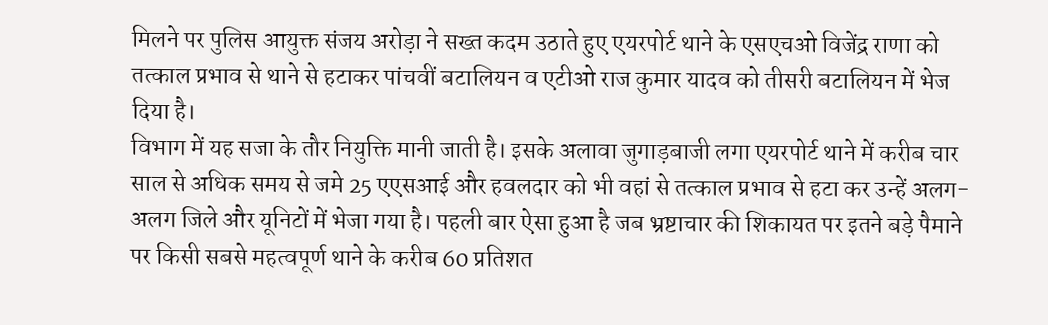मिलने पर पुलिस आयुक्त संजय अरोड़ा ने सख्त कदम उठाते हुए एयरपोर्ट थाने के एसएचओ विजेंद्र राणा को तत्काल प्रभाव से थाने से हटाकर पांचवीं बटालियन व एटीओ राज कुमार यादव को तीसरी बटालियन में भेज दिया है।
विभाग में यह सजा के तौर नियुक्ति मानी जाती है। इसके अलावा जुगाड़बाजी लगा एयरपोर्ट थाने में करीब चार साल से अधिक समय से जमे 25 एएसआई और हवलदार को भी वहां से तत्काल प्रभाव से हटा कर उन्हें अलग-अलग जिले और यूनिटों में भेजा गया है। पहली बार ऐसा हुआ है जब भ्रष्टाचार की शिकायत पर इतने बड़े पैमाने पर किसी सबसे महत्वपूर्ण थाने के करीब 60 प्रतिशत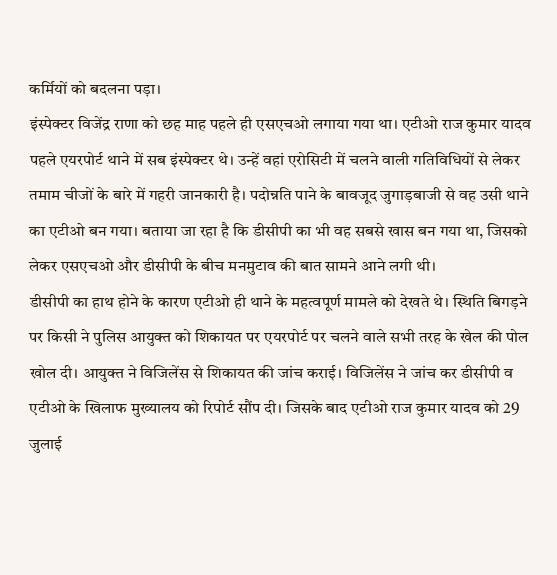कर्मियों को बदलना पड़ा।
इंस्पेक्टर विजेंद्र राणा को छह माह पहले ही एसएचओ लगाया गया था। एटीओ राज कुमार यादव पहले एयरपोर्ट थाने में सब इंस्पेक्टर थे। उन्हें वहां एरोसिटी में चलने वाली गतिविधियों से लेकर तमाम चीजों के बारे में गहरी जानकारी है। पदोन्नति पाने के बावजूद जुगाड़बाजी से वह उसी थाने का एटीओ बन गया। बताया जा रहा है कि डीसीपी का भी वह सबसे खास बन गया था, जिसको लेकर एसएचओ और डीसीपी के बीच मनमुटाव की बात सामने आने लगी थी।
डीसीपी का हाथ होने के कारण एटीओ ही थाने के महत्वपूर्ण मामले को देखते थे। स्थिति बिगड़ने पर किसी ने पुलिस आयुक्त को शिकायत पर एयरपोर्ट पर चलने वाले सभी तरह के खेल की पोल खोल दी। आयुक्त ने विजिलेंस से शिकायत की जांच कराई। विजिलेंस ने जांच कर डीसीपी व एटीओ के खिलाफ मुख्यालय को रिपोर्ट सौंप दी। जिसके बाद एटीओ राज कुमार यादव को 29 जुलाई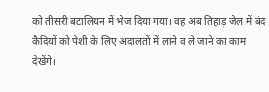को तीसरी बटालियन में भेज दिया गया। वह अब तिहाड़ जेल में बंद कैदियों को पेशी के लिए अदालतों में लाने व ले जाने का काम देखेंगे।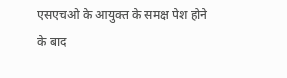एसएचओ के आयुक्त के समक्ष पेश होने के बाद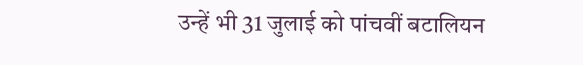उन्हें भी 31 जुलाई को पांचवीं बटालियन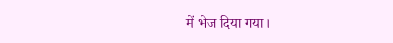में भेज दिया गया।